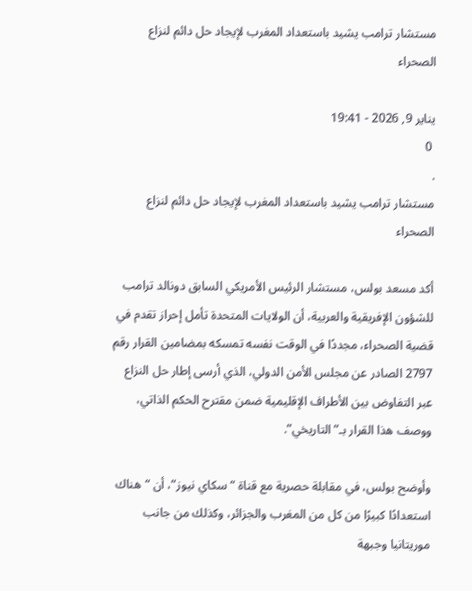مستشار ترامب يشيد باستعداد المغرب لإيجاد حل دائم لنزاع الصحراء

يناير 9, 2026 - 19:41
 0
.
مستشار ترامب يشيد باستعداد المغرب لإيجاد حل دائم لنزاع الصحراء

أكد مسعد بولس، مستشار الرئيس الأمريكي السابق دونالد ترامب للشؤون الإفريقية والعربية، أن الولايات المتحدة تأمل إحراز تقدم في قضية الصحراء، مجددًا في الوقت نفسه تمسكه بمضامين القرار رقم 2797 الصادر عن مجلس الأمن الدولي، الذي أرسى إطار حل النزاع عبر التفاوض بين الأطراف الإقليمية ضمن مقترح الحكم الذاتي، ووصف هذا القرار بـ”التاريخي”.

وأوضح بولس، في مقابلة حصرية مع قناة “سكاي نيوز”، أن “هناك استعدادًا كبيرًا من كل من المغرب والجزائر، وكذلك من جانب موريتانيا وجبهة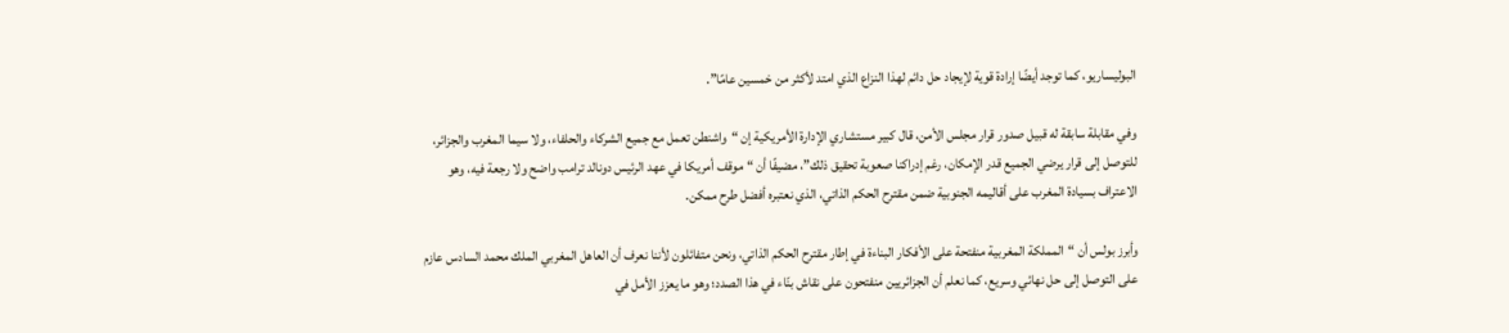البوليساريو، كما توجد أيضًا إرادة قوية لإيجاد حل دائم لهذا النزاع الذي امتد لأكثر من خمسين عامًا”.

وفي مقابلة سابقة له قبيل صدور قرار مجلس الأمن، قال كبير مستشاري الإدارة الأمريكية إن “واشنطن تعمل مع جميع الشركاء والحلفاء، ولا سيما المغرب والجزائر، للتوصل إلى قرار يرضي الجميع قدر الإمكان، رغم إدراكنا صعوبة تحقيق ذلك”، مضيفًا أن “موقف أمريكا في عهد الرئيس دونالد ترامب واضح ولا رجعة فيه، وهو الاعتراف بسيادة المغرب على أقاليمه الجنوبية ضمن مقترح الحكم الذاتي، الذي نعتبره أفضل طرح ممكن.

وأبرز بولس أن “المملكة المغربية منفتحة على الأفكار البناءة في إطار مقترح الحكم الذاتي، ونحن متفائلون لأننا نعرف أن العاهل المغربي الملك محمد السادس عازم على التوصل إلى حل نهائي وسريع، كما نعلم أن الجزائريين منفتحون على نقاش بنّاء في هذا الصدد؛ وهو ما يعزز الأمل في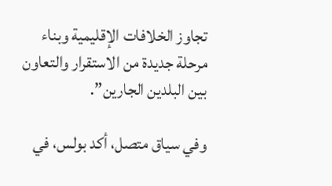تجاوز الخلافات الإقليمية وبناء مرحلة جديدة من الاستقرار والتعاون بين البلدين الجارين”.

وفي سياق متصل، أكد بولس، في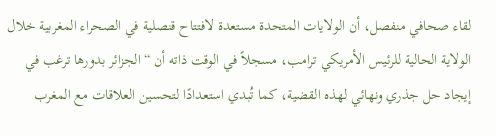لقاء صحافي منفصل، أن الولايات المتحدة مستعدة لافتتاح قنصلية في الصحراء المغربية خلال الولاية الحالية للرئيس الأمريكي ترامب، مسجلاً في الوقت ذاته أن “الجزائر بدورها ترغب في إيجاد حل جذري ونهائي لهذه القضية، كما تُبدي استعدادًا لتحسين العلاقات مع المغرب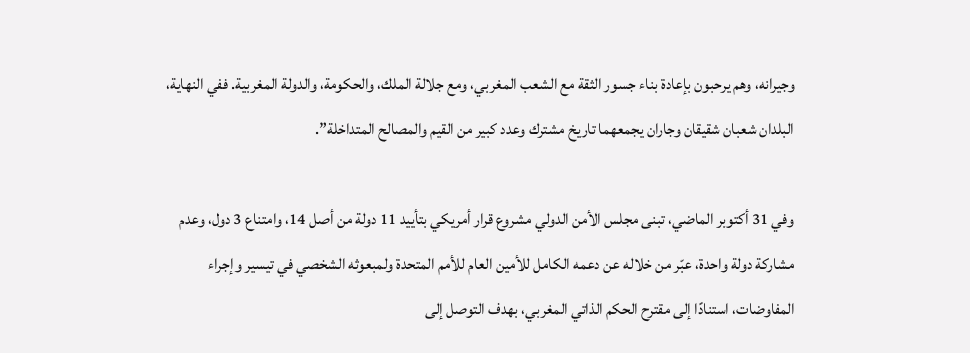وجيرانه، وهم يرحبون بإعادة بناء جسور الثقة مع الشعب المغربي، ومع جلالة الملك، والحكومة، والدولة المغربية. ففي النهاية، البلدان شعبان شقيقان وجاران يجمعهما تاريخ مشترك وعدد كبير من القيم والمصالح المتداخلة”.

وفي 31 أكتوبر الماضي، تبنى مجلس الأمن الدولي مشروع قرار أمريكي بتأييد 11 دولة من أصل 14، وامتناع 3 دول، وعدم مشاركة دولة واحدة، عبّر من خلاله عن دعمه الكامل للأمين العام للأمم المتحدة ولمبعوثه الشخصي في تيسير وإجراء المفاوضات، استنادًا إلى مقترح الحكم الذاتي المغربي، بهدف التوصل إلى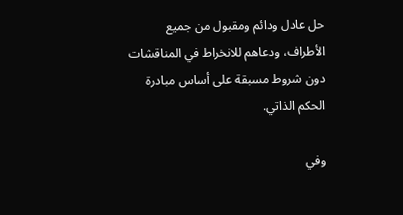حل عادل ودائم ومقبول من جميع الأطراف، ودعاهم للانخراط في المناقشات دون شروط مسبقة على أساس مبادرة الحكم الذاتي.

وفي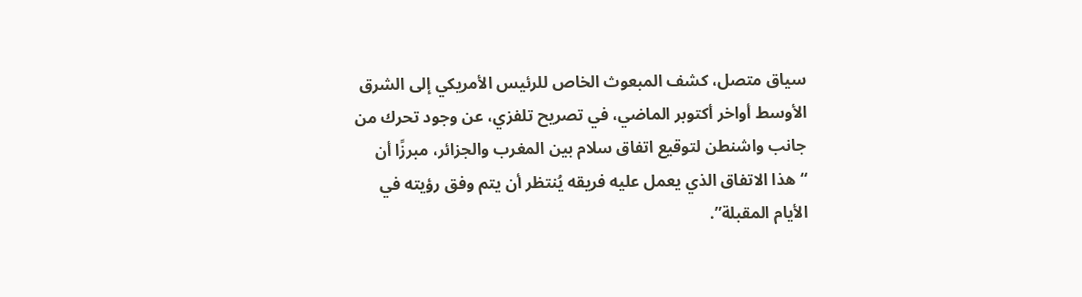سياق متصل، كشف المبعوث الخاص للرئيس الأمريكي إلى الشرق الأوسط أواخر أكتوبر الماضي، في تصريح تلفزي، عن وجود تحرك من جانب واشنطن لتوقيع اتفاق سلام بين المغرب والجزائر، مبرزًا أن “هذا الاتفاق الذي يعمل عليه فريقه يُنتظر أن يتم وفق رؤيته في الأيام المقبلة”.